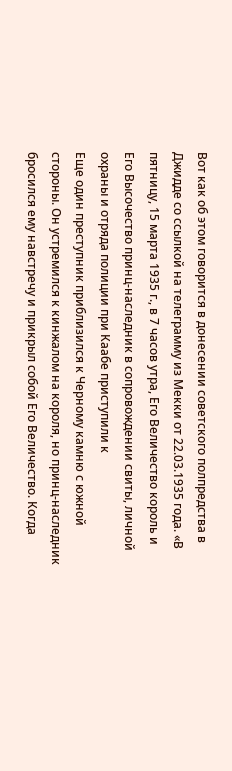Вот как об этом говорится в донесении советского полпредства в Джидде со ссылкой на телеграмму из Мекки от 22.03.1935 года. «В пятницу, 15 марта 1935 г., в 7 часов утра, Его Величество король и Его Высочество принц-наследник в сопровождении свиты, личной охраны и отряда полиции при Каабе приступили к
Еще один преступник приблизился к Черному камню с южной стороны. Он устремился к кинжалом на короля, но принц-наследник бросился ему навстречу и прикрыл собой Его Величество. Когда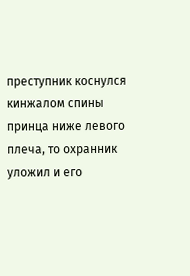преступник коснулся кинжалом спины принца ниже левого плеча, то охранник уложил и его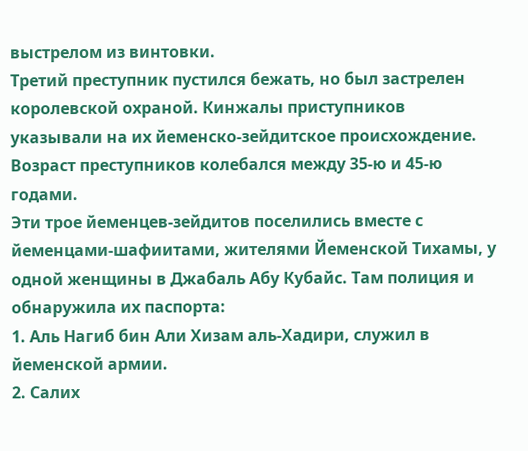выстрелом из винтовки.
Третий преступник пустился бежать, но был застрелен королевской охраной. Кинжалы приступников указывали на их йеменско-зейдитское происхождение. Возраст преступников колебался между 35-ю и 45-ю годами.
Эти трое йеменцев-зейдитов поселились вместе с йеменцами-шафиитами, жителями Йеменской Тихамы, у одной женщины в Джабаль Абу Кубайс. Там полиция и обнаружила их паспорта:
1. Аль Нагиб бин Али Хизам аль-Хадири, служил в йеменской армии.
2. Салих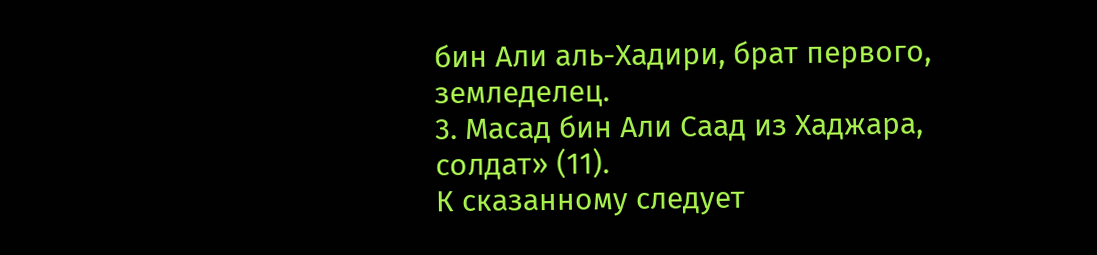бин Али аль-Хадири, брат первого, земледелец.
3. Масад бин Али Саад из Хаджара, солдат» (11).
К сказанному следует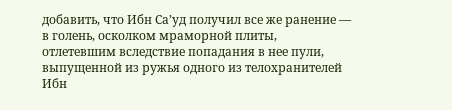добавить, что Ибн Са’уд получил все же ранение — в голень, осколком мраморной плиты, отлетевшим вследствие попадания в нее пули, выпущенной из ружья одного из телохранителей Ибн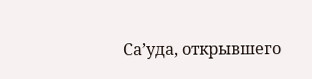Са’уда, открывшего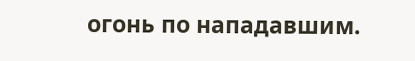огонь по нападавшим.